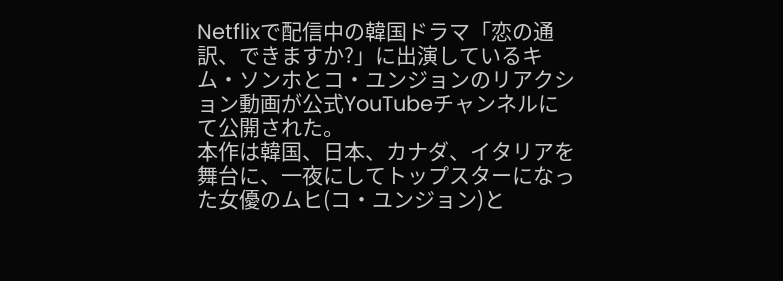Netflixで配信中の韓国ドラマ「恋の通訳、できますか?」に出演しているキム・ソンホとコ・ユンジョンのリアクション動画が公式YouTubeチャンネルにて公開された。
本作は韓国、日本、カナダ、イタリアを舞台に、一夜にしてトップスターになった女優のムヒ(コ・ユンジョン)と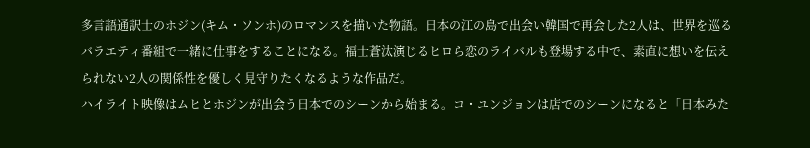多言語通訳士のホジン(キム・ソンホ)のロマンスを描いた物語。日本の江の島で出会い韓国で再会した2人は、世界を巡るバラエティ番組で一緒に仕事をすることになる。福士蒼汰演じるヒロら恋のライバルも登場する中で、素直に想いを伝えられない2人の関係性を優しく見守りたくなるような作品だ。
ハイライト映像はムヒとホジンが出会う日本でのシーンから始まる。コ・ユンジョンは店でのシーンになると「日本みた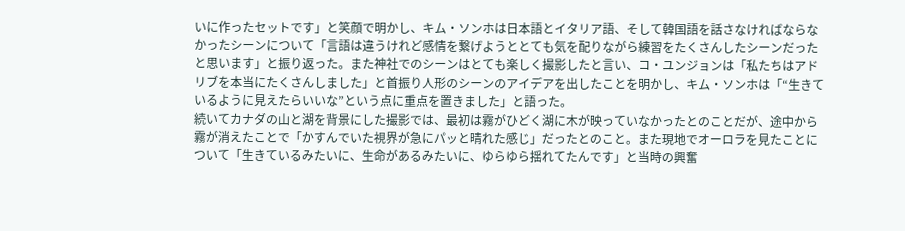いに作ったセットです」と笑顔で明かし、キム・ソンホは日本語とイタリア語、そして韓国語を話さなければならなかったシーンについて「言語は違うけれど感情を繋げようととても気を配りながら練習をたくさんしたシーンだったと思います」と振り返った。また神社でのシーンはとても楽しく撮影したと言い、コ・ユンジョンは「私たちはアドリブを本当にたくさんしました」と首振り人形のシーンのアイデアを出したことを明かし、キム・ソンホは「“生きているように見えたらいいな”という点に重点を置きました」と語った。
続いてカナダの山と湖を背景にした撮影では、最初は霧がひどく湖に木が映っていなかったとのことだが、途中から霧が消えたことで「かすんでいた視界が急にパッと晴れた感じ」だったとのこと。また現地でオーロラを見たことについて「生きているみたいに、生命があるみたいに、ゆらゆら揺れてたんです」と当時の興奮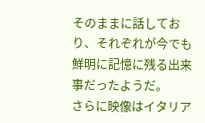そのままに話しており、それぞれが今でも鮮明に記憶に残る出来事だったようだ。
さらに映像はイタリア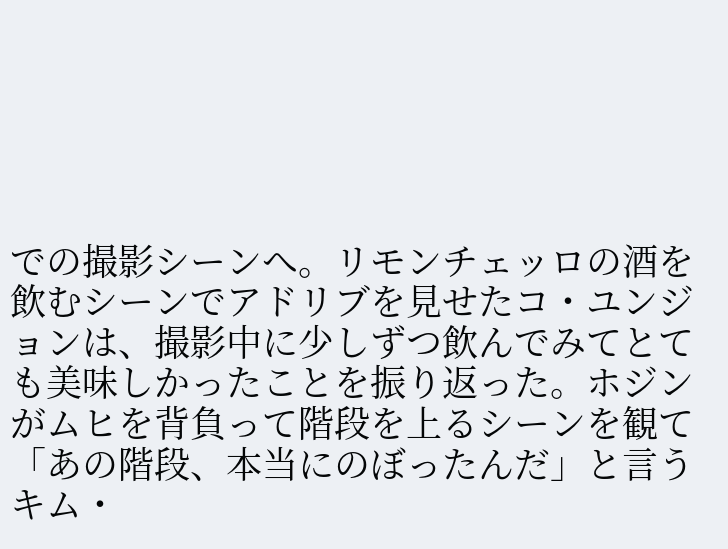での撮影シーンへ。リモンチェッロの酒を飲むシーンでアドリブを見せたコ・ユンジョンは、撮影中に少しずつ飲んでみてとても美味しかったことを振り返った。ホジンがムヒを背負って階段を上るシーンを観て「あの階段、本当にのぼったんだ」と言うキム・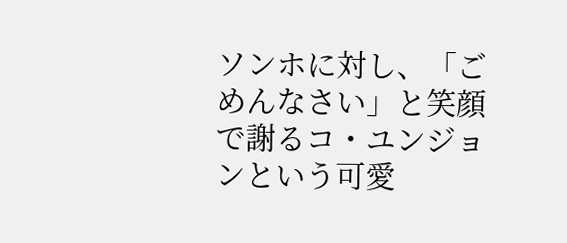ソンホに対し、「ごめんなさい」と笑顔で謝るコ・ユンジョンという可愛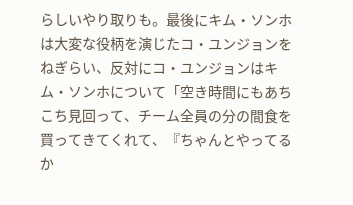らしいやり取りも。最後にキム・ソンホは大変な役柄を演じたコ・ユンジョンをねぎらい、反対にコ・ユンジョンはキム・ソンホについて「空き時間にもあちこち見回って、チーム全員の分の間食を買ってきてくれて、『ちゃんとやってるか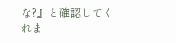な?』と確認してくれま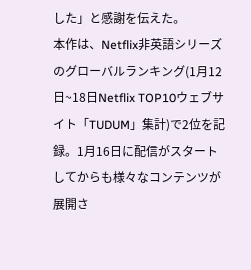した」と感謝を伝えた。
本作は、Netflix非英語シリーズのグローバルランキング(1月12日~18日Netflix TOP10ウェブサイト「TUDUM」集計)で2位を記録。1月16日に配信がスタートしてからも様々なコンテンツが展開さ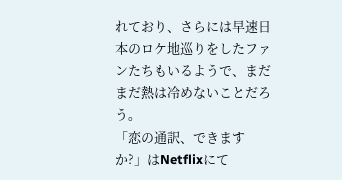れており、さらには早速日本のロケ地巡りをしたファンたちもいるようで、まだまだ熱は冷めないことだろう。
「恋の通訳、できますか?」はNetflixにて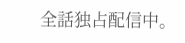全話独占配信中。